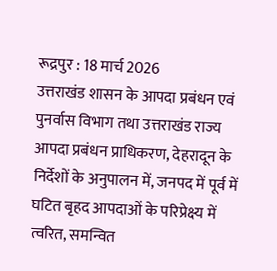रूद्रपुर : 18 मार्च 2026
उत्तराखंड शासन के आपदा प्रबंधन एवं पुनर्वास विभाग तथा उत्तराखंड राज्य आपदा प्रबंधन प्राधिकरण, देहरादून के निर्देशों के अनुपालन में, जनपद में पूर्व में घटित बृहद आपदाओं के परिप्रेक्ष्य में त्वरित, समन्वित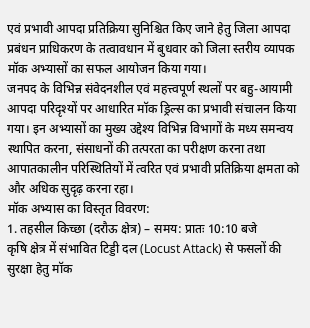एवं प्रभावी आपदा प्रतिक्रिया सुनिश्चित किए जाने हेतु जिला आपदा प्रबंधन प्राधिकरण के तत्वावधान में बुधवार को जिला स्तरीय व्यापक मॉक अभ्यासों का सफल आयोजन किया गया।
जनपद के विभिन्न संवेदनशील एवं महत्त्वपूर्ण स्थलों पर बहु-आयामी आपदा परिदृश्यों पर आधारित मॉक ड्रिल्स का प्रभावी संचालन किया गया। इन अभ्यासों का मुख्य उद्देश्य विभिन्न विभागों के मध्य समन्वय स्थापित करना, संसाधनों की तत्परता का परीक्षण करना तथा आपातकालीन परिस्थितियों में त्वरित एवं प्रभावी प्रतिक्रिया क्षमता को और अधिक सुदृढ़ करना रहा।
मॉक अभ्यास का विस्तृत विवरण:
1. तहसील किच्छा (दरौऊ क्षेत्र) – समय: प्रातः 10:10 बजे
कृषि क्षेत्र में संभावित टिड्डी दल (Locust Attack) से फसलों की सुरक्षा हेतु मॉक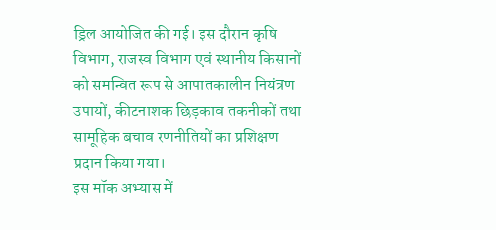ड्रिल आयोजित की गई। इस दौरान कृषि विभाग, राजस्व विभाग एवं स्थानीय किसानों को समन्वित रूप से आपातकालीन नियंत्रण उपायों, कीटनाशक छिड़काव तकनीकों तथा सामूहिक बचाव रणनीतियों का प्रशिक्षण प्रदान किया गया।
इस मॉक अभ्यास में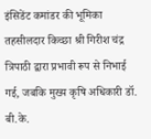इंसिडेंट कमांडर की भूमिका तहसीलदार किच्छा श्री गिरीश चंद्र त्रिपाठी द्वारा प्रभावी रूप से निभाई गई, जबकि मुख्य कृषि अधिकारी डॉ. बी.के.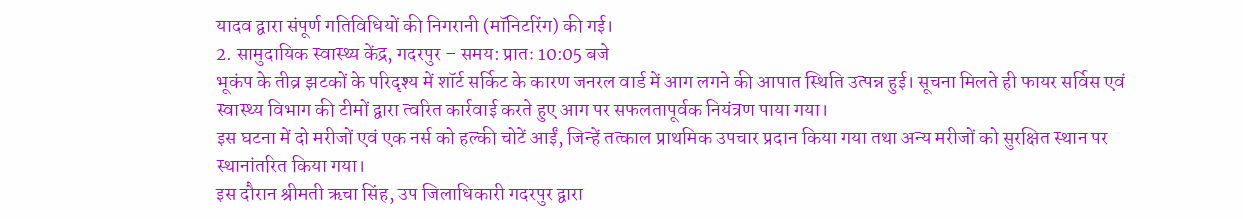यादव द्वारा संपूर्ण गतिविधियों की निगरानी (मॉनिटरिंग) की गई।
2. सामुदायिक स्वास्थ्य केंद्र, गदरपुर – समय: प्रातः 10:05 बजे
भूकंप के तीव्र झटकों के परिदृश्य में शॉर्ट सर्किट के कारण जनरल वार्ड में आग लगने की आपात स्थिति उत्पन्न हुई। सूचना मिलते ही फायर सर्विस एवं स्वास्थ्य विभाग की टीमों द्वारा त्वरित कार्रवाई करते हुए आग पर सफलतापूर्वक नियंत्रण पाया गया।
इस घटना में दो मरीजों एवं एक नर्स को हल्की चोटें आईं, जिन्हें तत्काल प्राथमिक उपचार प्रदान किया गया तथा अन्य मरीजों को सुरक्षित स्थान पर स्थानांतरित किया गया।
इस दौरान श्रीमती ऋचा सिंह, उप जिलाधिकारी गदरपुर द्वारा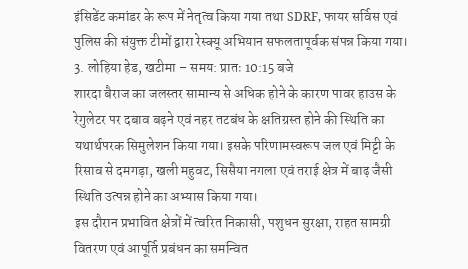इंसिडेंट कमांडर के रूप में नेतृत्व किया गया तथा SDRF, फायर सर्विस एवं पुलिस की संयुक्त टीमों द्वारा रेस्क्यू अभियान सफलतापूर्वक संपन्न किया गया।
3. लोहिया हेड, खटीमा – समय: प्रातः 10:15 बजे
शारदा बैराज का जलस्तर सामान्य से अधिक होने के कारण पावर हाउस के रेगुलेटर पर दबाव बढ़ने एवं नहर तटबंध के क्षतिग्रस्त होने की स्थिति का यथार्थपरक सिमुलेशन किया गया। इसके परिणामस्वरूप जल एवं मिट्टी के रिसाव से दमगड़ा, खली महुवट, सिसैया नगला एवं तराई क्षेत्र में बाढ़ जैसी स्थिति उत्पन्न होने का अभ्यास किया गया।
इस दौरान प्रभावित क्षेत्रों में त्वरित निकासी, पशुधन सुरक्षा, राहत सामग्री वितरण एवं आपूर्ति प्रबंधन का समन्वित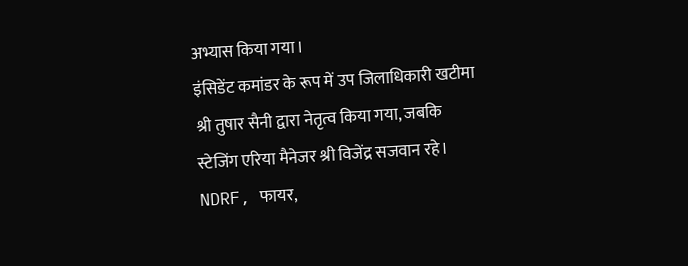अभ्यास किया गया।
इंसिडेंट कमांडर के रूप में उप जिलाधिकारी खटीमा श्री तुषार सैनी द्वारा नेतृत्व किया गया, जबकि स्टेजिंग एरिया मैनेजर श्री विजेंद्र सजवान रहे। NDRF, फायर,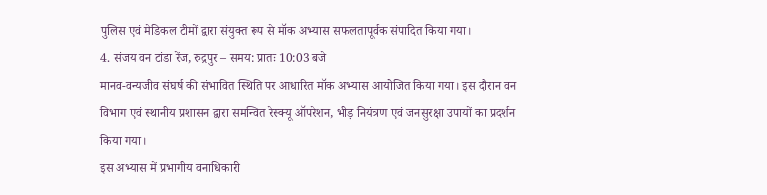पुलिस एवं मेडिकल टीमों द्वारा संयुक्त रूप से मॉक अभ्यास सफलतापूर्वक संपादित किया गया।
4. संजय वन टांडा रेंज, रुद्रपुर – समय: प्रातः 10:03 बजे
मानव-वन्यजीव संघर्ष की संभावित स्थिति पर आधारित मॉक अभ्यास आयोजित किया गया। इस दौरान वन विभाग एवं स्थानीय प्रशासन द्वारा समन्वित रेस्क्यू ऑपरेशन, भीड़ नियंत्रण एवं जनसुरक्षा उपायों का प्रदर्शन किया गया।
इस अभ्यास में प्रभागीय वनाधिकारी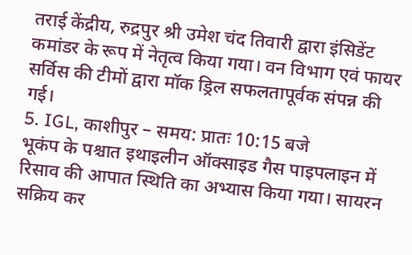तराई केंद्रीय, रुद्रपुर श्री उमेश चंद तिवारी द्वारा इंसिडेंट कमांडर के रूप में नेतृत्व किया गया। वन विभाग एवं फायर सर्विस की टीमों द्वारा मॉक ड्रिल सफलतापूर्वक संपन्न की गई।
5. IGL, काशीपुर – समय: प्रातः 10:15 बजे
भूकंप के पश्चात इथाइलीन ऑक्साइड गैस पाइपलाइन में रिसाव की आपात स्थिति का अभ्यास किया गया। सायरन सक्रिय कर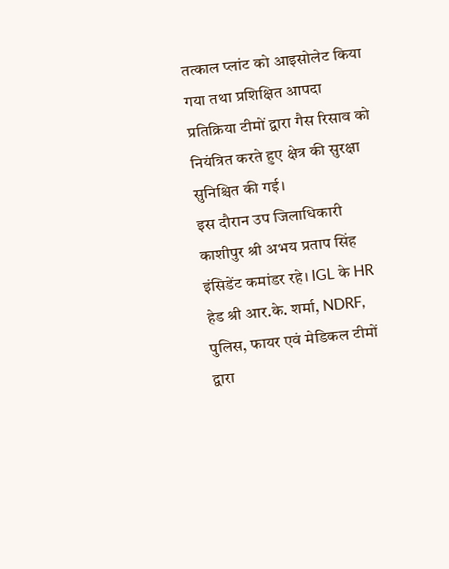तत्काल प्लांट को आइसोलेट किया गया तथा प्रशिक्षित आपदा प्रतिक्रिया टीमों द्वारा गैस रिसाव को नियंत्रित करते हुए क्षेत्र की सुरक्षा सुनिश्चित की गई।
इस दौरान उप जिलाधिकारी काशीपुर श्री अभय प्रताप सिंह इंसिडेंट कमांडर रहे। IGL के HR हेड श्री आर.के. शर्मा, NDRF, पुलिस, फायर एवं मेडिकल टीमों द्वारा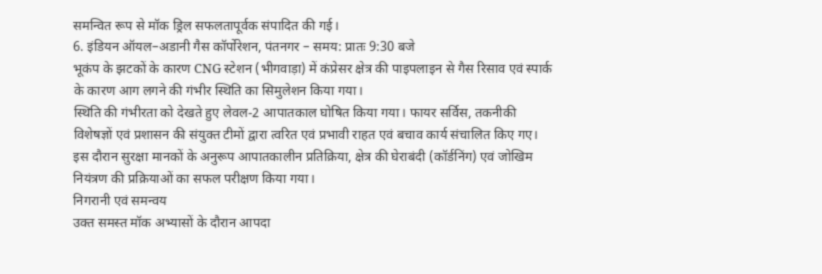समन्वित रूप से मॉक ड्रिल सफलतापूर्वक संपादित की गई।
6. इंडियन ऑयल–अडानी गैस कॉर्पोरेशन, पंतनगर – समय: प्रातः 9:30 बजे
भूकंप के झटकों के कारण CNG स्टेशन (भीगवाड़ा) में कंप्रेसर क्षेत्र की पाइपलाइन से गैस रिसाव एवं स्पार्क के कारण आग लगने की गंभीर स्थिति का सिमुलेशन किया गया।
स्थिति की गंभीरता को देखते हुए लेवल-2 आपातकाल घोषित किया गया। फायर सर्विस, तकनीकी विशेषज्ञों एवं प्रशासन की संयुक्त टीमों द्वारा त्वरित एवं प्रभावी राहत एवं बचाव कार्य संचालित किए गए।
इस दौरान सुरक्षा मानकों के अनुरूप आपातकालीन प्रतिक्रिया, क्षेत्र की घेराबंदी (कॉर्डनिंग) एवं जोखिम नियंत्रण की प्रक्रियाओं का सफल परीक्षण किया गया।
निगरानी एवं समन्वय
उक्त समस्त मॉक अभ्यासों के दौरान आपदा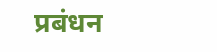प्रबंधन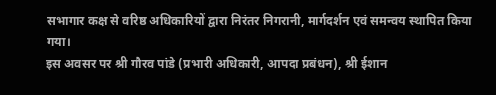सभागार कक्ष से वरिष्ठ अधिकारियों द्वारा निरंतर निगरानी, मार्गदर्शन एवं समन्वय स्थापित किया गया।
इस अवसर पर श्री गौरव पांडे (प्रभारी अधिकारी, आपदा प्रबंधन), श्री ईशान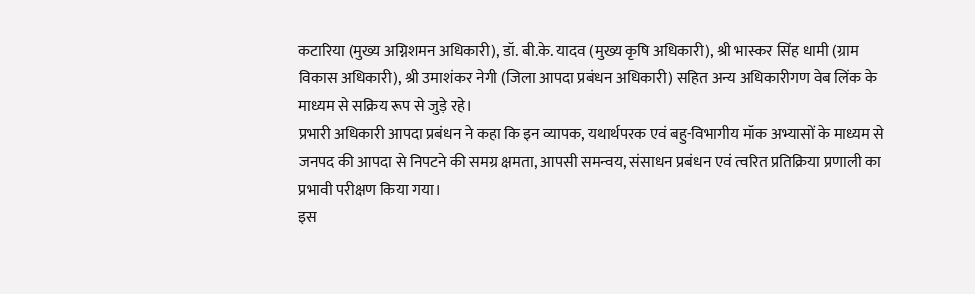कटारिया (मुख्य अग्निशमन अधिकारी), डॉ. बी.के. यादव (मुख्य कृषि अधिकारी), श्री भास्कर सिंह धामी (ग्राम विकास अधिकारी), श्री उमाशंकर नेगी (जिला आपदा प्रबंधन अधिकारी) सहित अन्य अधिकारीगण वेब लिंक के माध्यम से सक्रिय रूप से जुड़े रहे।
प्रभारी अधिकारी आपदा प्रबंधन ने कहा कि इन व्यापक, यथार्थपरक एवं बहु-विभागीय मॉक अभ्यासों के माध्यम से जनपद की आपदा से निपटने की समग्र क्षमता, आपसी समन्वय, संसाधन प्रबंधन एवं त्वरित प्रतिक्रिया प्रणाली का प्रभावी परीक्षण किया गया।
इस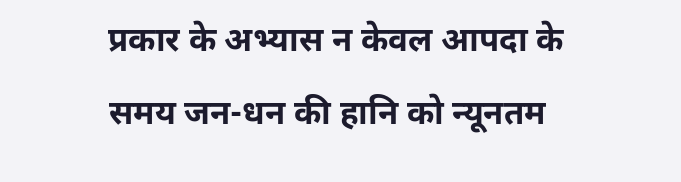प्रकार के अभ्यास न केवल आपदा के समय जन-धन की हानि को न्यूनतम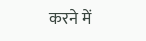करने में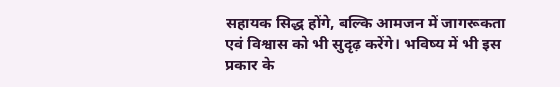सहायक सिद्ध होंगे, बल्कि आमजन में जागरूकता एवं विश्वास को भी सुदृढ़ करेंगे। भविष्य में भी इस प्रकार के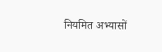नियमित अभ्यासों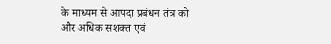के माध्यम से आपदा प्रबंधन तंत्र को और अधिक सशक्त एवं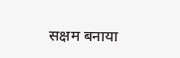सक्षम बनाया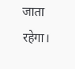जाता रहेगा।